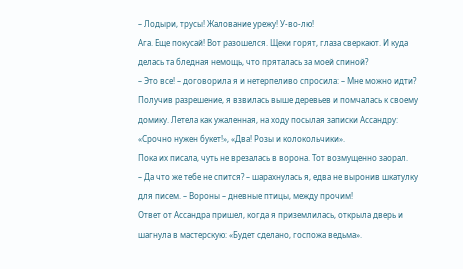– Лодыри, трусы! Жалование урежу! У-во-лю!
Ага. Еще покусай! Вот разошелся. Щеки горят, глаза сверкают. И куда делась та бледная немощь, что пряталась за моей спиной?
– Это все! – договорила я и нетерпеливо спросила: – Мне можно идти?
Получив разрешение, я взвилась выше деревьев и помчалась к своему домику. Летела как ужаленная, на ходу посылая записки Ассандру: «Срочно нужен букет!», «Два! Розы и колокольчики».
Пока их писала, чуть не врезалась в ворона. Тот возмущенно заорал.
– Да что же тебе не спится? – шарахнулась я, едва не выронив шкатулку для писем. – Вороны – дневные птицы, между прочим!
Ответ от Ассандра пришел, когда я приземлилась, открыла дверь и шагнула в мастерскую: «Будет сделано, госпожа ведьма».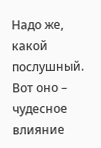Надо же, какой послушный. Вот оно – чудесное влияние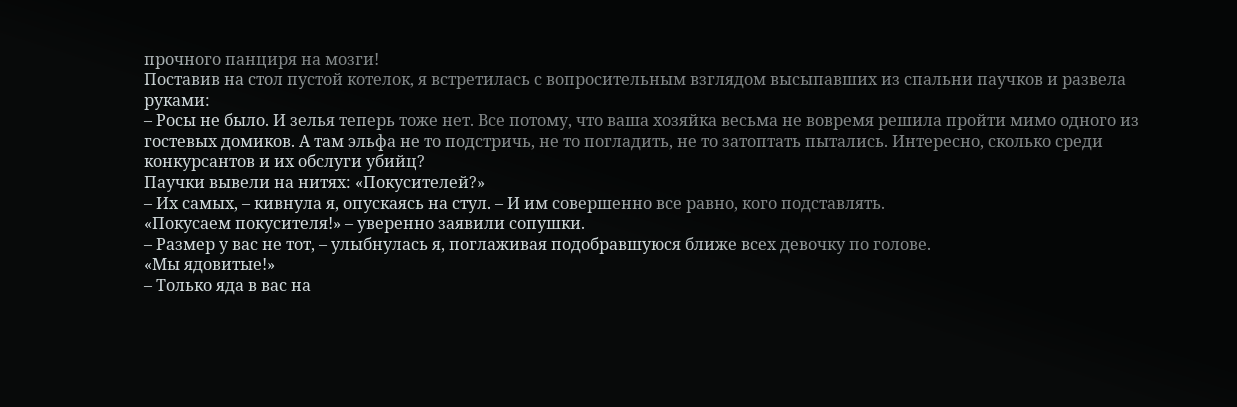прочного панциря на мозги!
Поставив на стол пустой котелок, я встретилась с вопросительным взглядом высыпавших из спальни паучков и развела руками:
– Росы не было. И зелья теперь тоже нет. Все потому, что ваша хозяйка весьма не вовремя решила пройти мимо одного из гостевых домиков. А там эльфа не то подстричь, не то погладить, не то затоптать пытались. Интересно, сколько среди конкурсантов и их обслуги убийц?
Паучки вывели на нитях: «Покусителей?»
– Их самых, – кивнула я, опускаясь на стул. – И им совершенно все равно, кого подставлять.
«Покусаем покусителя!» – уверенно заявили сопушки.
– Размер у вас не тот, – улыбнулась я, поглаживая подобравшуюся ближе всех девочку по голове.
«Мы ядовитые!»
– Только яда в вас на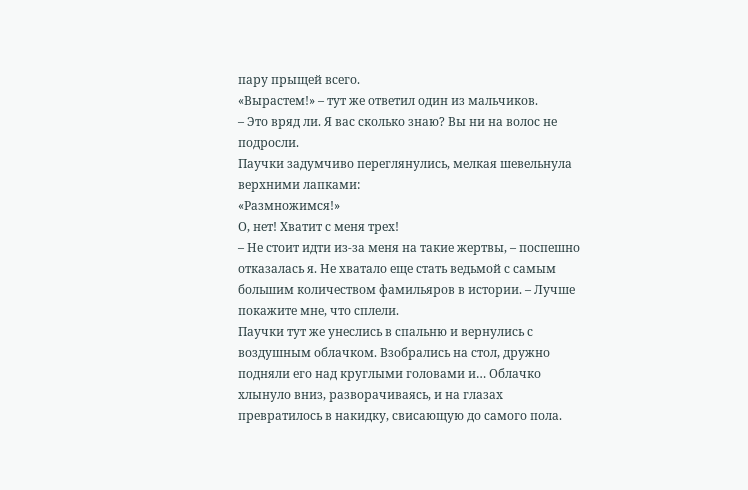пару прыщей всего.
«Вырастем!» – тут же ответил один из мальчиков.
– Это вряд ли. Я вас сколько знаю? Вы ни на волос не подросли.
Паучки задумчиво переглянулись, мелкая шевельнула верхними лапками:
«Размножимся!»
О, нет! Хватит с меня трех!
– Не стоит идти из-за меня на такие жертвы, – поспешно отказалась я. Не хватало еще стать ведьмой с самым большим количеством фамильяров в истории. – Лучше покажите мне, что сплели.
Паучки тут же унеслись в спальню и вернулись с воздушным облачком. Взобрались на стол, дружно подняли его над круглыми головами и… Облачко хлынуло вниз, разворачиваясь, и на глазах превратилось в накидку, свисающую до самого пола.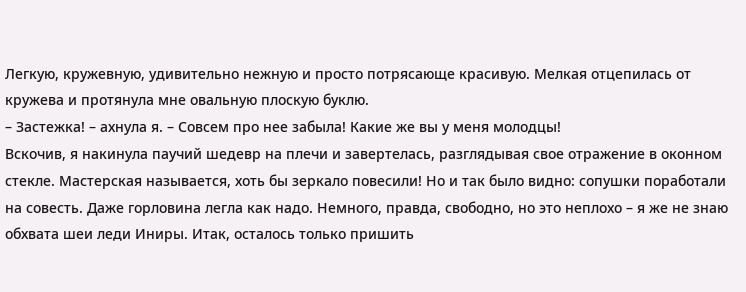Легкую, кружевную, удивительно нежную и просто потрясающе красивую. Мелкая отцепилась от кружева и протянула мне овальную плоскую буклю.
– Застежка! – ахнула я. – Совсем про нее забыла! Какие же вы у меня молодцы!
Вскочив, я накинула паучий шедевр на плечи и завертелась, разглядывая свое отражение в оконном стекле. Мастерская называется, хоть бы зеркало повесили! Но и так было видно: сопушки поработали на совесть. Даже горловина легла как надо. Немного, правда, свободно, но это неплохо – я же не знаю обхвата шеи леди Иниры. Итак, осталось только пришить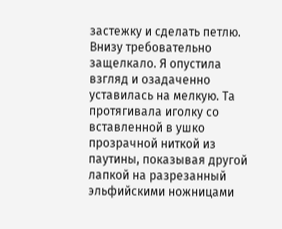застежку и сделать петлю.
Внизу требовательно защелкало. Я опустила взгляд и озадаченно уставилась на мелкую. Та протягивала иголку со вставленной в ушко прозрачной ниткой из паутины, показывая другой лапкой на разрезанный эльфийскими ножницами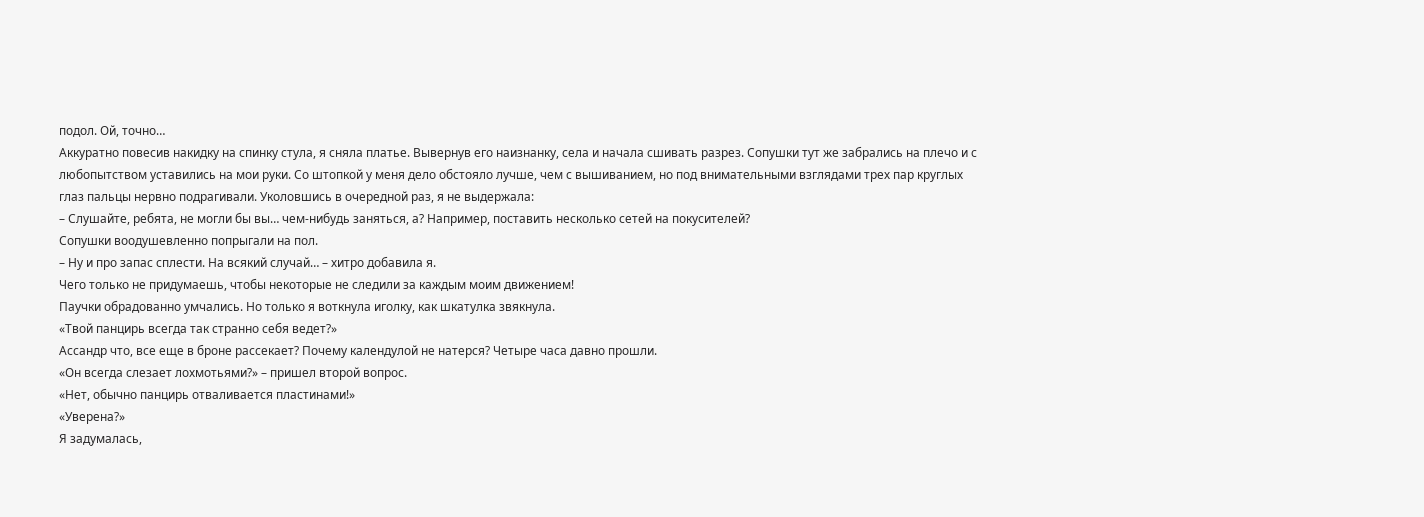подол. Ой, точно…
Аккуратно повесив накидку на спинку стула, я сняла платье. Вывернув его наизнанку, села и начала сшивать разрез. Сопушки тут же забрались на плечо и с любопытством уставились на мои руки. Со штопкой у меня дело обстояло лучше, чем с вышиванием, но под внимательными взглядами трех пар круглых глаз пальцы нервно подрагивали. Уколовшись в очередной раз, я не выдержала:
– Слушайте, ребята, не могли бы вы… чем-нибудь заняться, а? Например, поставить несколько сетей на покусителей?
Сопушки воодушевленно попрыгали на пол.
– Ну и про запас сплести. На всякий случай… – хитро добавила я.
Чего только не придумаешь, чтобы некоторые не следили за каждым моим движением!
Паучки обрадованно умчались. Но только я воткнула иголку, как шкатулка звякнула.
«Твой панцирь всегда так странно себя ведет?»
Ассандр что, все еще в броне рассекает? Почему календулой не натерся? Четыре часа давно прошли.
«Он всегда слезает лохмотьями?» – пришел второй вопрос.
«Нет, обычно панцирь отваливается пластинами!»
«Уверена?»
Я задумалась,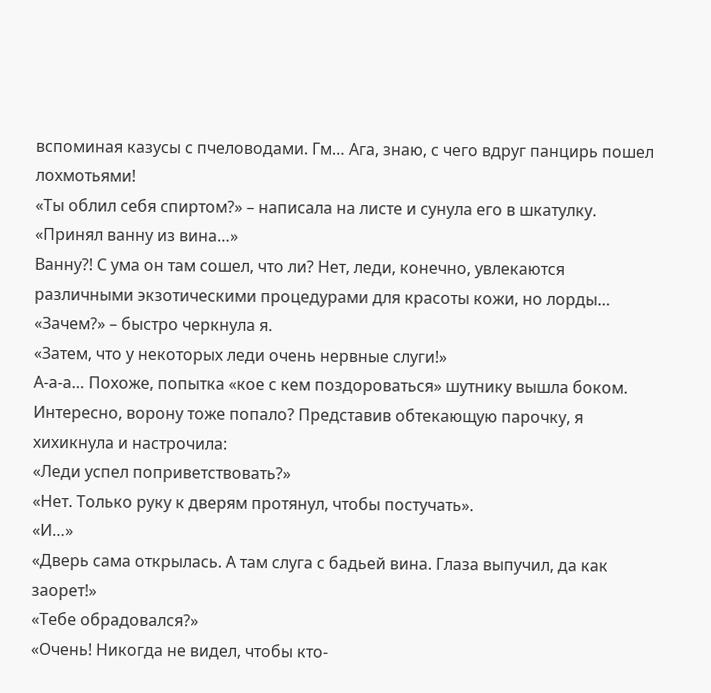вспоминая казусы с пчеловодами. Гм… Ага, знаю, с чего вдруг панцирь пошел лохмотьями!
«Ты облил себя спиртом?» – написала на листе и сунула его в шкатулку.
«Принял ванну из вина…»
Ванну?! С ума он там сошел, что ли? Нет, леди, конечно, увлекаются различными экзотическими процедурами для красоты кожи, но лорды…
«Зачем?» – быстро черкнула я.
«Затем, что у некоторых леди очень нервные слуги!»
А-а-а… Похоже, попытка «кое с кем поздороваться» шутнику вышла боком. Интересно, ворону тоже попало? Представив обтекающую парочку, я хихикнула и настрочила:
«Леди успел поприветствовать?»
«Нет. Только руку к дверям протянул, чтобы постучать».
«И…»
«Дверь сама открылась. А там слуга с бадьей вина. Глаза выпучил, да как заорет!»
«Тебе обрадовался?»
«Очень! Никогда не видел, чтобы кто-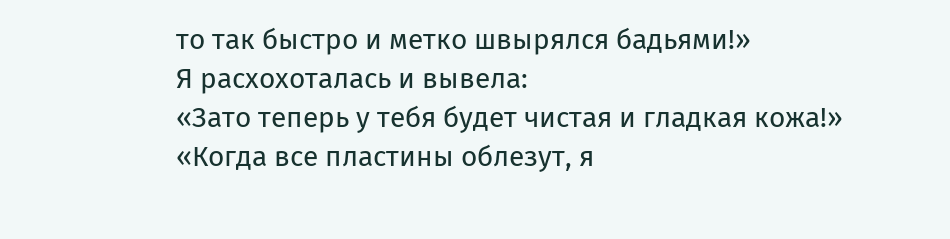то так быстро и метко швырялся бадьями!»
Я расхохоталась и вывела:
«Зато теперь у тебя будет чистая и гладкая кожа!»
«Когда все пластины облезут, я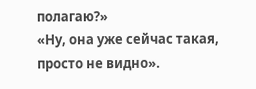полагаю?»
«Ну, она уже сейчас такая, просто не видно».